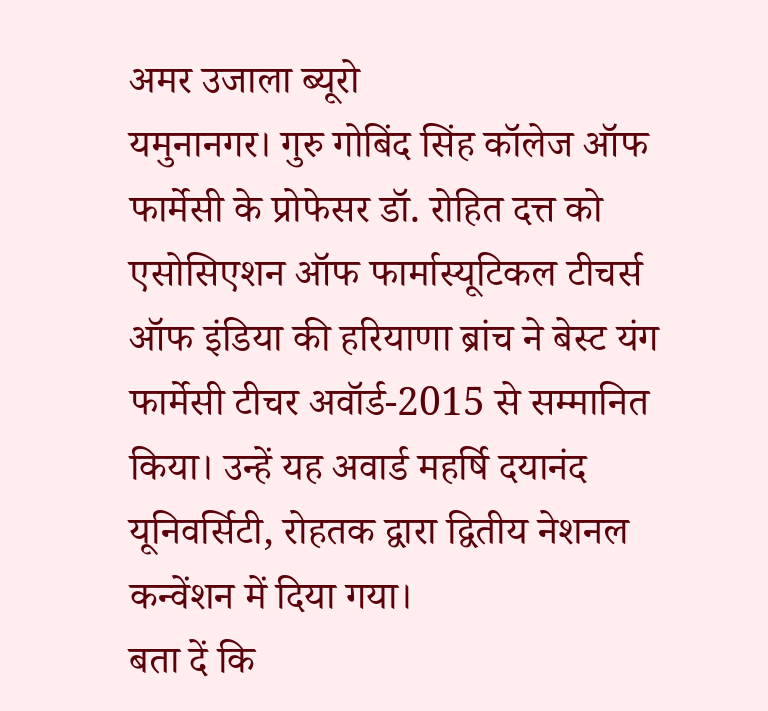अमर उजाला ब्यूरो
यमुनानगर। गुरु गोबिंद सिंह कॉलेज ऑफ फार्मेसी के प्रोफेसर डॉ. रोहित दत्त को एसोसिएशन ऑफ फार्मास्यूटिकल टीचर्स ऑफ इंडिया की हरियाणा ब्रांच ने बेस्ट यंग फार्मेसी टीचर अवॉर्ड-2015 से सम्मानित किया। उन्हें यह अवार्ड महर्षि दयानंद यूनिवर्सिटी, रोहतक द्वारा द्वितीय नेशनल कन्वेंशन में दिया गया।
बता दें कि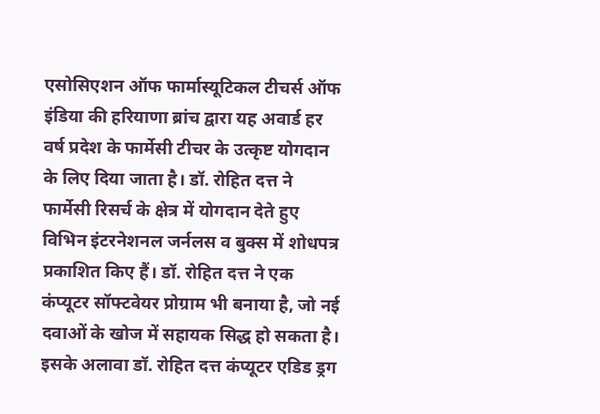एसोसिएशन ऑफ फार्मास्यूटिकल टीचर्स ऑफ इंडिया की हरियाणा ब्रांच द्वारा यह अवार्ड हर वर्ष प्रदेश के फार्मेसी टीचर के उत्कृष्ट योगदान के लिए दिया जाता है। डॉ. रोहित दत्त ने फार्मेसी रिसर्च के क्षेत्र में योगदान देते हुए विभिन इंटरनेशनल जर्नलस व बुक्स में शोधपत्र प्रकाशित किए हैं। डॉ. रोहित दत्त ने एक कंप्यूटर सॉफ्टवेयर प्रोग्राम भी बनाया है, जो नई दवाओं के खोज में सहायक सिद्ध हो सकता है। इसके अलावा डॉ. रोहित दत्त कंप्यूटर एडिड ड्रग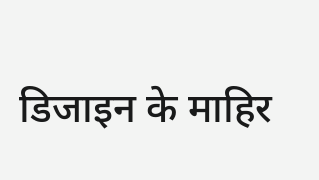डिजाइन के माहिर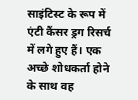साइंटिस्ट के रूप में एंटी कैंसर ड्रग रिसर्च में लगे हुए हैं। एक अच्छे शोधकर्ता होने के साथ वह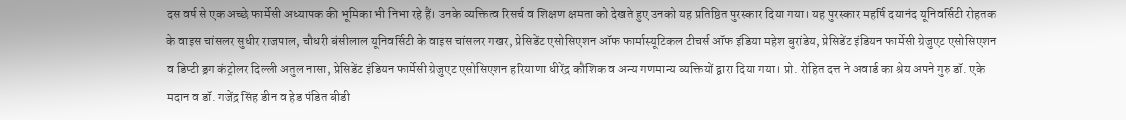दस वर्ष से एक अच्छे फार्मेसी अध्यापक की भूमिका भी निभा रहे हैं। उनके व्यक्तित्व रिसर्च व शिक्षण क्षमता को देखते हुए उनको यह प्रतिष्ठित पुरस्कार दिया गया। यह पुरस्कार महर्षि दयानंद यूनिवर्सिटी रोहतक के वाइस चांसलर सुधीर राजपाल, चौधरी बंसीलाल यूनिवर्सिटी के वाइस चांसलर गखर, प्रेसिडेंट एसोसिएशन ऑफ फार्मास्यूटिकल टीचर्स ऑफ इंडिया महेश बुरांडेय, प्रेसिडेंट इंडियन फार्मेसी ग्रेजुएट एसोसिएशन व डिप्टी ड्रग कंट्रोलर दिल्ली अतुल नासा, प्रेसिडेंट इंडियन फार्मेसी ग्रेजुएट एसोसिएशन हरियाणा धीरेंद्र कौशिक व अन्य गणमान्य व्यक्तियों द्वारा दिया गया। प्रो. रोहित दत्त ने अवार्ड का श्रेय अपने गुरु डॉ. एके मदान व डॉ. गजेंद्र सिंह डीन व हेड पंडित बीडी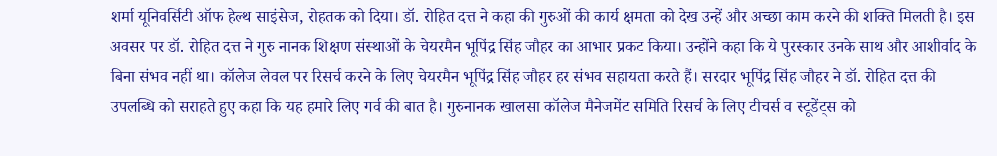शर्मा यूनिवर्सिटी ऑफ हेल्थ साइंसेज, रोहतक को दिया। डॉ. रोहित दत्त ने कहा की गुरुओं की कार्य क्षमता को देख उन्हें और अच्छा काम करने की शक्ति मिलती है। इस अवसर पर डॉ. रोहित दत्त ने गुरु नानक शिक्षण संस्थाओं के चेयरमैन भूपिंद्र सिंह जौहर का आभार प्रकट किया। उन्होंने कहा कि ये पुरस्कार उनके साथ और आशीर्वाद के बिना संभव नहीं था। कॉलेज लेवल पर रिसर्च करने के लिए चेयरमैन भूपिंद्र सिंह जौहर हर संभव सहायता करते हैं। सरदार भूपिंद्र सिंह जौहर ने डॉ. रोहित दत्त की उपलब्धि को सराहते हुए कहा कि यह हमारे लिए गर्व की बात है। गुरुनानक खालसा कॉलेज मैनेजमेंट समिति रिसर्च के लिए टीचर्स व स्टूडेंट्स को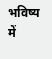भविष्य में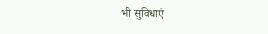भी सुविधाएं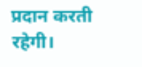प्रदान करती रहेगी।